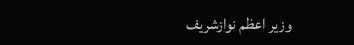وزیر اعظم نوازشریف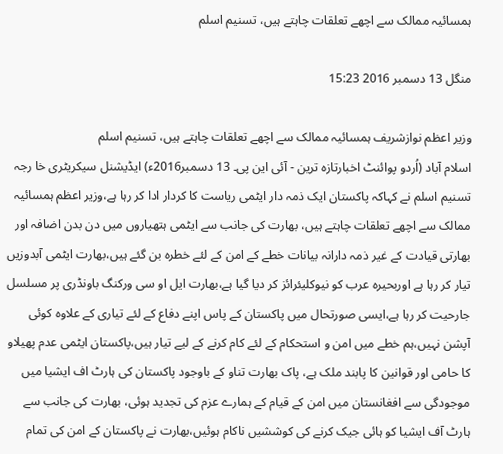ہمسائیہ ممالک سے اچھے تعلقات چاہتے ہیں، تسنیم اسلم

منگل 13 دسمبر 2016 15:23

وزیر اعظم نوازشریف ہمسائیہ ممالک سے اچھے تعلقات چاہتے ہیں، تسنیم اسلم
اسلام آباد (اُردو پوائنٹ اخبارتازہ ترین - آئی این پی۔ 13 دسمبر2016ء) ایڈیشنل سیکریٹری خا رجہ تسنیم اسلم نے کہاکہ پاکستان ایک ذمہ دار ایٹمی ریاست کا کردار ادا کر رہا ہے،وزیر اعظم ہمسائیہ ممالک سے اچھے تعلقات چاہتے ہیں، بھارت کی جانب سے ایٹمی ہتھیاروں میں دن بدن اضافہ اور بھارتی قیادت کے غیر ذمہ دارانہ بیانات خطے کے امن کے لئے خطرہ بن گئے ہیں،بھارت ایٹمی آبدوزیں تیار کر رہا ہے اوربحیرہ عرب کو نیوکلیئرائز کر دیا گیا ہے،بھارت ایل او سی ورکنگ باونڈری پر مسلسل جارحیت کر رہا ہے،ایسی صورتحال میں پاکستان کے پاس اپنے دفاع کے لئے تیاری کے علاوہ کوئی آپشن نہیں،ہم خطے میں امن و استحکام کے لئے کام کرنے کے لیے تیار ہیں،پاکستان ایٹمی عدم پھیلاو کا حامی اور قوانین کا پابند ملک ہے، پاک بھارت تناو کے باوجود پاکستان کی ہارٹ اف ایشیا میں موجودگی سے افغانستان میں امن کے قیام کے ہمارے عزم کی تجدید ہوئی، بھارت کی جانب سے ہارٹ آف ایشیا کو ہائی جیک کرنے کی کوششیں ناکام ہوئیں،بھارت نے پاکستان کے امن کی تمام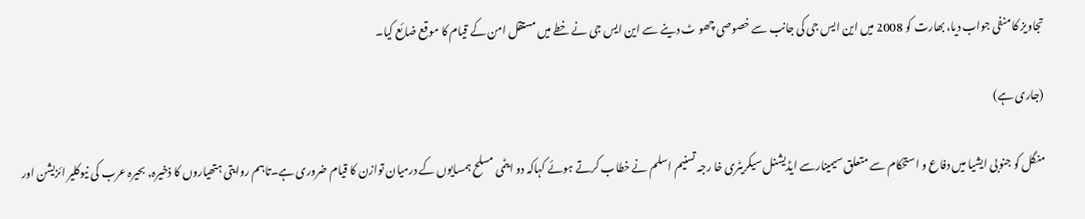تجاویز کا منفی جواب دیا، بھارت کو 2008 میں این ایس جی کی جانب سے خصوصی چھو ٹ دینے سے این ایس جی نے خطے میں مستقل امن کے قیام کا موقع ضائع کیا۔

(جاری ہے)

منگل کو جنوبی ایشیا میں دفاع و استحکام سے متعلق سیمینارسے ایڈیشنل سیکریٹری خا رجہ تسنیم اسلم نے خطاب کرتے ہوئے کہاکہ دو ایٹمی مسلح ہمسایوں کے درمیان توازن کا قیام ضروری ہے۔تاہم روایتی ہتھیاروں کا ذخیرہ, بحیرہ عرب کی نیوکلیر ائزیشن اور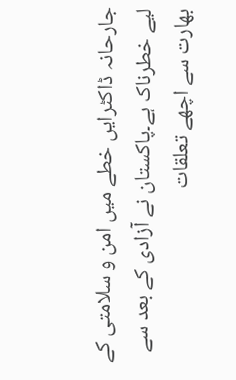جارحانہ ڈاکٹرایں خطے میں امن و سلامتی کے لیے خطرناک ہے۔پاکستان نے آزادی کے بعد سے بھارت سے اچھے تعلقات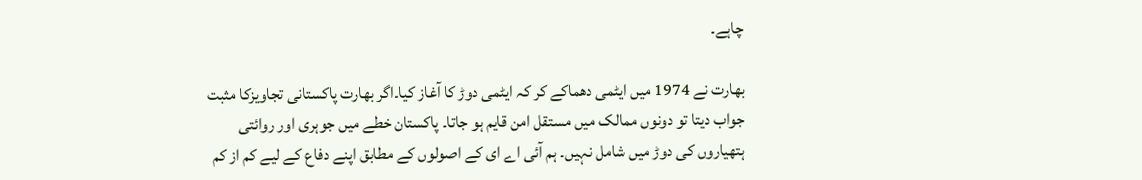چاہے۔

بھارت نے 1974 میں ایٹمی دھماکے کر کہ ایٹمی دوڑ کا آغاز کیا۔اگر بھارت پاکستانی تجاویزکا مثبت جواب دیتا تو دونوں ممالک میں مستقل امن قایم ہو جاتا۔ پاکستان خطے میں جوہری اور روائتی ہتھیاروں کی دوڑ میں شامل نہیں۔ ہم آئی اے ای کے اصولوں کے مطابق اپنے دفاع کے لیے کم از کم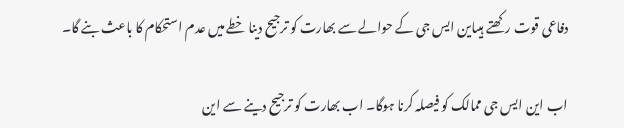دفاعی قوت رکھتے ہیںاین ایس جی کے حوالے سے بھارت کو ترجیح دینا خطے میں عدم استحکام کا باعث بنے گا۔

اب این ایس جی ممالک کو فیصلہ کرنا ہوگا۔ اب بھارت کو ترجیح دینے سے این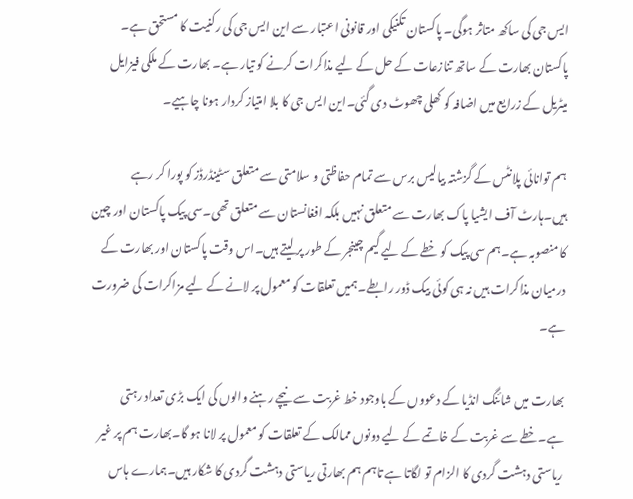ایس جی کی ساکھ متاثر ہوگی۔ پاکستان تکنیکی اور قانونی اعتبار سے این ایس جی کی رکنیت کا مستحق ہے۔ پاکستان بھارت کے ساتھ تنازعات کے حل کے لیے مذاکرات کرنے کو تیار ہے۔ بھارت کے ملکی فیزایل میٹریل کے زرایع میں اضافہ کو کھلی چھوٹ دی گئی۔این ایس جی کا بلا امتیاز کردار ہونا چاہیے۔

ہم توانائی پلانٹس کے گزشتہ بیالیس برس سے تمام حفاظتی و سلامتی سے متعلق سٹینڈرڈز کو پورا کر رہے ہیں۔ہارٹ آف ایشیا پاک بھارت سے متعلق نہیں بلکہ افغانستان سے متعلق تھی۔سی پیک پاکستان اور چین کا منصوبہ ہے۔ہم سی پیک کو خطے کے لیے گیم چینجر کے طور پر لیتے ہیں۔اس وقت پاکستان اور بھارت کے درمیان مذاکرات ہیں نہ ہی کوئی بیک ڈور رابطے۔ہمیں تعلقات کو معمول پر لانے کے لیے مزاکرات کی ضرورت ہے۔

بھارت میں شائنگ انڈیا کے دعووں کے باوجود خط غربت سے نیچے رہنے والوں کی ایک بڑی تعداد رہتی ہے۔خطے سے غربت کے خاتمے کے لیے دونوں ممالک کے تعلقات کو معمول پر لانا ہو گا۔بھارت ہم پر غیر ریاستی دہشت گردی کا الزام تو لگاتا ہے تاہم ہم بھارتی ریاستی دہشت گردی کا شکار ہیں۔ہمارے ہاس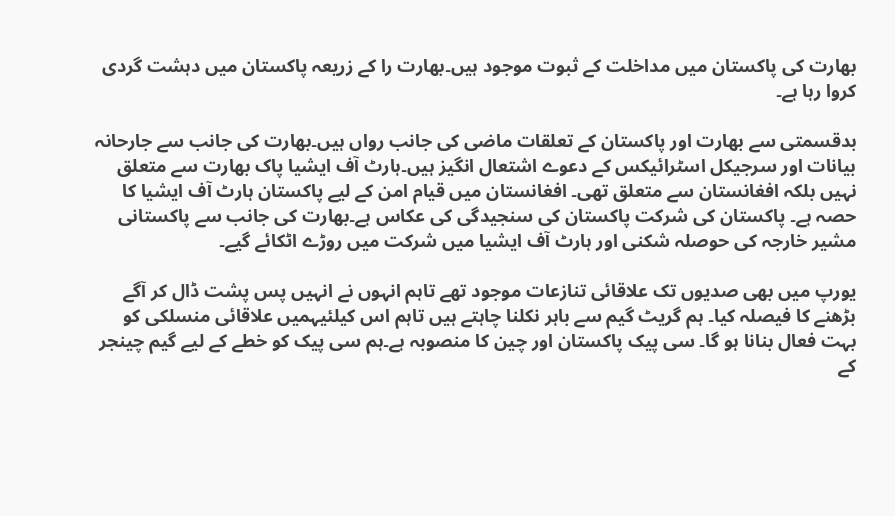بھارت کی پاکستان میں مداخلت کے ثبوت موجود ہیں۔بھارت را کے زریعہ پاکستان میں دہشت گردی کروا رہا ہے۔

بدقسمتی سے بھارت اور پاکستان کے تعلقات ماضی کی جانب رواں ہیں۔بھارت کی جانب سے جارحانہ بیانات اور سرجیکل اسٹرائیکس کے دعوے اشتعال انگیز ہیں۔ہارٹ آف ایشیا پاک بھارت سے متعلق نہیں بلکہ افغانستان سے متعلق تھی۔ افغانستان میں قیام امن کے لیے پاکستان ہارٹ آف ایشیا کا حصہ ہے۔ پاکستان کی شرکت پاکستان کی سنجیدگی کی عکاس ہے۔بھارت کی جانب سے پاکستانی مشیر خارجہ کی حوصلہ شکنی اور ہارٹ آف ایشیا میں شرکت میں روڑے اٹکائے گیے۔

یورپ میں بھی صدیوں تک علاقائی تنازعات موجود تھے تاہم انہوں نے انہیں پس پشت ڈال کر آگے بڑھنے کا فیصلہ کیا۔ ہم گریٹ گیم سے باہر نکلنا چاہتے ہیں تاہم اس کیلئیہمیں علاقائی منسلکی کو بہت فعال بنانا ہو گا۔ سی پیک پاکستان اور چین کا منصوبہ ہے۔ہم سی پیک کو خطے کے لیے گیم چینجر کے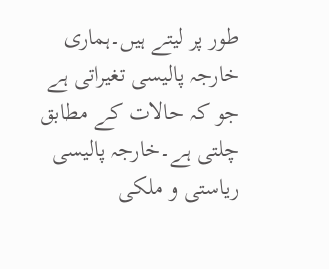طور پر لیتے ہیں۔ہماری خارجہ پالیسی تغیراتی ہے جو کہ حالات کے مطابق چلتی ہے۔خارجہ پالیسی ریاستی و ملکی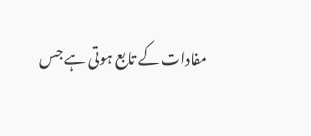مفادات کے تابع ہوتی ہے جس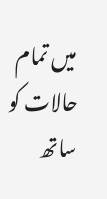میں تمام حالات کو ساتھ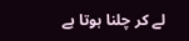لے کر چلنا ہوتا ہے